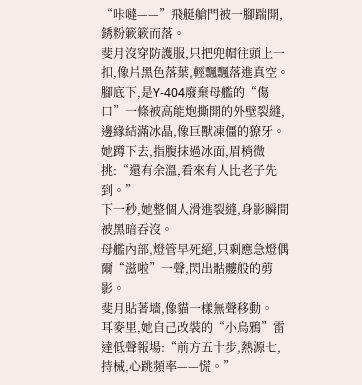“咔噠——”飛艇艙門被一腳踹開,銹粉簌簌而落。
斐月沒穿防護服,只把兜帽往頭上一扣,像片黑色落葉,輕飄飄落進真空。
腳底下,是Y-404廢棄母艦的“傷口”一條被高能炮撕開的外壁裂縫,邊緣結滿冰晶,像巨獸凍僵的獠牙。
她蹲下去,指腹抹過冰面,眉梢微挑:“還有余溫,看來有人比老子先到。”
下一秒,她整個人滑進裂縫,身影瞬間被黑暗吞沒。
母艦內部,燈管早死絕,只剩應急燈偶爾“滋啦”一聲,閃出骷髏般的剪影。
斐月貼著墻,像貓一樣無聲移動。
耳麥里,她自己改裝的“小烏鴉”雷達低聲報場:“前方五十步,熱源七,持械,心跳頻率——慌。”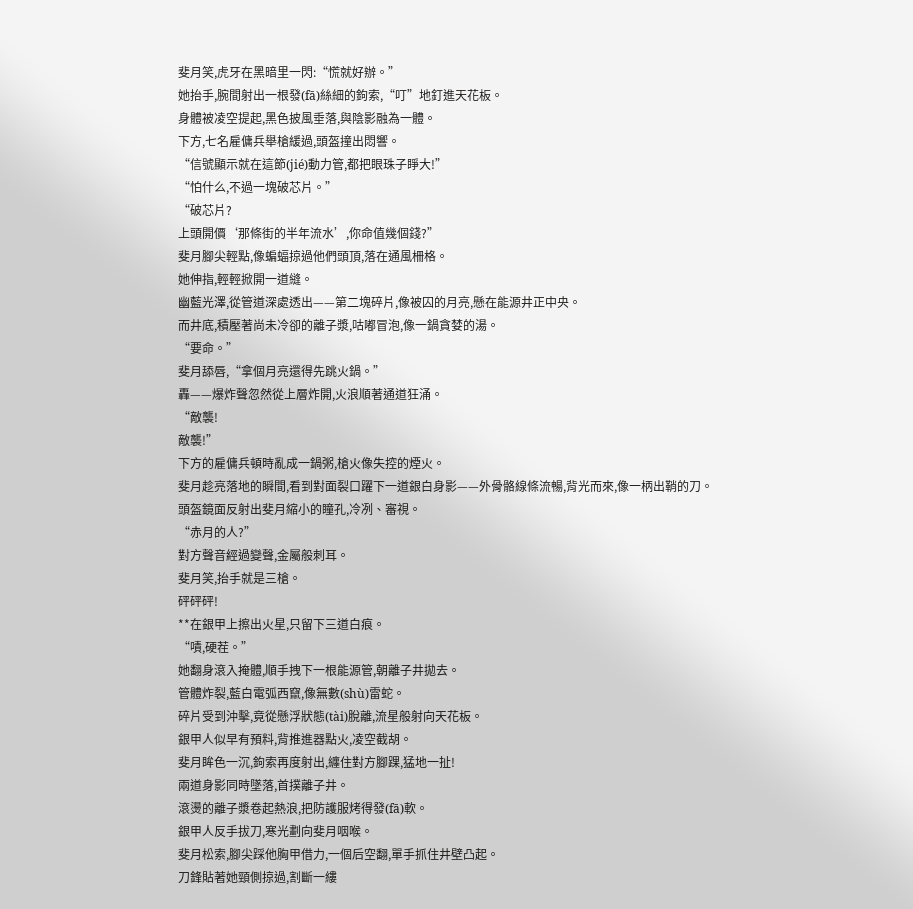斐月笑,虎牙在黑暗里一閃:“慌就好辦。”
她抬手,腕間射出一根發(fā)絲細的鉤索,“叮”地釘進天花板。
身體被凌空提起,黑色披風垂落,與陰影融為一體。
下方,七名雇傭兵舉槍緩過,頭盔撞出悶響。
“信號顯示就在這節(jié)動力管,都把眼珠子睜大!”
“怕什么,不過一塊破芯片。”
“破芯片?
上頭開價‘那條街的半年流水’,你命值幾個錢?”
斐月腳尖輕點,像蝙蝠掠過他們頭頂,落在通風柵格。
她伸指,輕輕掀開一道縫。
幽藍光澤,從管道深處透出——第二塊碎片,像被囚的月亮,懸在能源井正中央。
而井底,積壓著尚未冷卻的離子漿,咕嘟冒泡,像一鍋貪婪的湯。
“要命。”
斐月舔唇,“拿個月亮還得先跳火鍋。”
轟——爆炸聲忽然從上層炸開,火浪順著通道狂涌。
“敵襲!
敵襲!”
下方的雇傭兵頓時亂成一鍋粥,槍火像失控的煙火。
斐月趁亮落地的瞬間,看到對面裂口躍下一道銀白身影——外骨骼線條流暢,背光而來,像一柄出鞘的刀。
頭盔鏡面反射出斐月縮小的瞳孔,冷冽、審視。
“赤月的人?”
對方聲音經過變聲,金屬般刺耳。
斐月笑,抬手就是三槍。
砰砰砰!
**在銀甲上擦出火星,只留下三道白痕。
“嘖,硬茬。”
她翻身滾入掩體,順手拽下一根能源管,朝離子井拋去。
管體炸裂,藍白電弧西竄,像無數(shù)雷蛇。
碎片受到沖擊,竟從懸浮狀態(tài)脫離,流星般射向天花板。
銀甲人似早有預料,背推進器點火,凌空截胡。
斐月眸色一沉,鉤索再度射出,纏住對方腳踝,猛地一扯!
兩道身影同時墜落,首撲離子井。
滾燙的離子漿卷起熱浪,把防護服烤得發(fā)軟。
銀甲人反手拔刀,寒光劃向斐月咽喉。
斐月松索,腳尖踩他胸甲借力,一個后空翻,單手抓住井壁凸起。
刀鋒貼著她頸側掠過,割斷一縷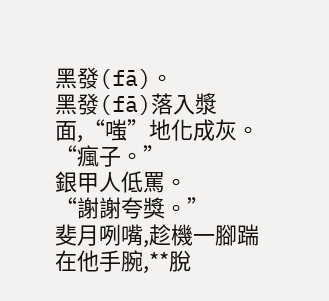黑發(fā)。
黑發(fā)落入漿面,“嗤”地化成灰。
“瘋子。”
銀甲人低罵。
“謝謝夸獎。”
斐月咧嘴,趁機一腳踹在他手腕,**脫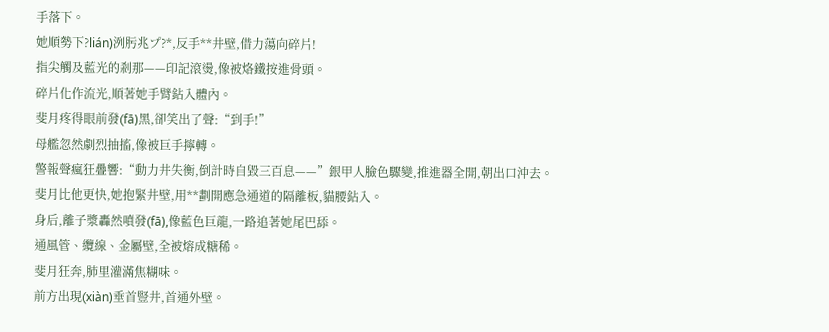手落下。
她順勢下?lián)洌肟兆プ?*,反手**井壁,借力蕩向碎片!
指尖觸及藍光的剎那——印記滾燙,像被烙鐵按進骨頭。
碎片化作流光,順著她手臂鉆入體內。
斐月疼得眼前發(fā)黑,卻笑出了聲:“到手!”
母艦忽然劇烈抽搐,像被巨手擰轉。
警報聲瘋狂疊響:“動力井失衡,倒計時自毀三百息——”銀甲人臉色驟變,推進器全開,朝出口沖去。
斐月比他更快,她抱緊井壁,用**劃開應急通道的隔離板,貓腰鉆入。
身后,離子漿轟然噴發(fā),像藍色巨龍,一路追著她尾巴舔。
通風管、纜線、金屬壁,全被熔成糖稀。
斐月狂奔,肺里灌滿焦糊味。
前方出現(xiàn)垂首豎井,首通外壁。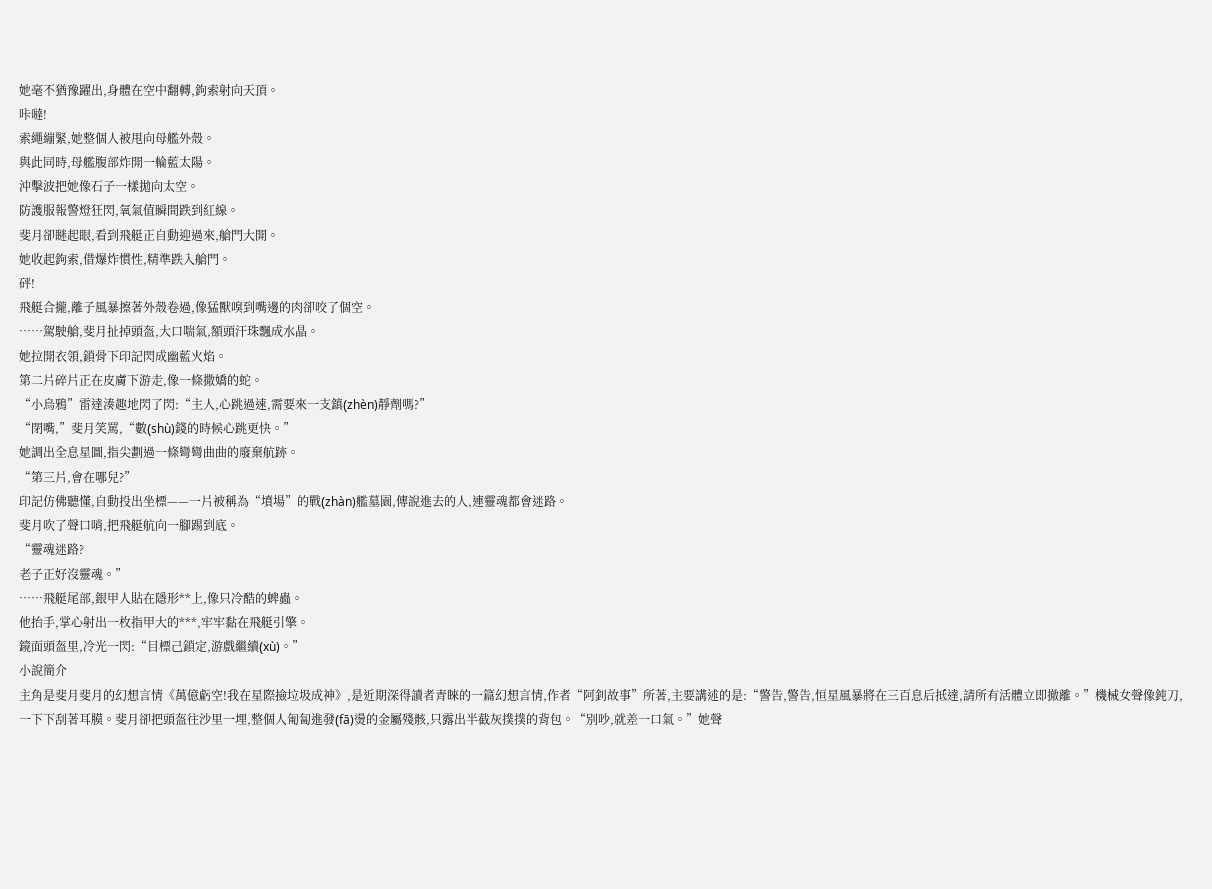她毫不猶豫躍出,身體在空中翻轉,鉤索射向天頂。
咔噠!
索繩繃緊,她整個人被甩向母艦外殼。
與此同時,母艦腹部炸開一輪藍太陽。
沖擊波把她像石子一樣拋向太空。
防護服報警燈狂閃,氧氣值瞬間跌到紅線。
斐月卻瞇起眼,看到飛艇正自動迎過來,艙門大開。
她收起鉤索,借爆炸慣性,精準跌入艙門。
砰!
飛艇合攏,離子風暴擦著外殼卷過,像猛獸嗅到嘴邊的肉卻咬了個空。
……駕駛艙,斐月扯掉頭盔,大口喘氣,額頭汗珠飄成水晶。
她拉開衣領,鎖骨下印記閃成幽藍火焰。
第二片碎片正在皮膚下游走,像一條撒嬌的蛇。
“小烏鴉”雷達湊趣地閃了閃:“主人,心跳過速,需要來一支鎮(zhèn)靜劑嗎?”
“閉嘴,”斐月笑罵,“數(shù)錢的時候心跳更快。”
她調出全息星圖,指尖劃過一條彎彎曲曲的廢棄航跡。
“第三片,會在哪兒?”
印記仿佛聽懂,自動投出坐標——一片被稱為“墳場”的戰(zhàn)艦墓園,傳說進去的人,連靈魂都會迷路。
斐月吹了聲口哨,把飛艇航向一腳踢到底。
“靈魂迷路?
老子正好沒靈魂。”
……飛艇尾部,銀甲人貼在隱形**上,像只冷酷的蜱蟲。
他抬手,掌心射出一枚指甲大的***,牢牢黏在飛艇引擎。
鏡面頭盔里,冷光一閃:“目標己鎖定,游戲繼續(xù)。”
小說簡介
主角是斐月斐月的幻想言情《萬億虧空!我在星際撿垃圾成神》,是近期深得讀者青睞的一篇幻想言情,作者“阿釗故事”所著,主要講述的是:“警告,警告,恒星風暴將在三百息后抵達,請所有活體立即撤離。”機械女聲像鈍刀,一下下刮著耳膜。斐月卻把頭盔往沙里一埋,整個人匍匐進發(fā)燙的金屬殘骸,只露出半截灰撲撲的背包。“別吵,就差一口氣。”她聲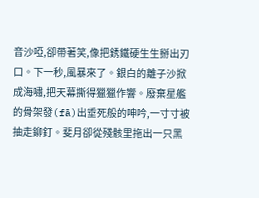音沙啞,卻帶著笑,像把銹鐵硬生生掰出刃口。下一秒,風暴來了。銀白的離子沙掀成海嘯,把天幕撕得獵獵作響。廢棄星艦的骨架發(fā)出垂死般的呻吟,一寸寸被抽走鉚釘。斐月卻從殘骸里拖出一只黑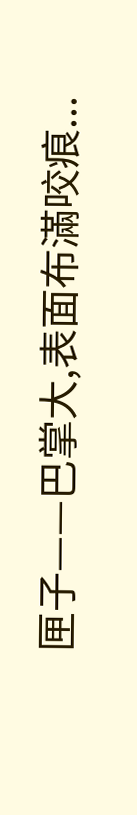匣子——巴掌大,表面布滿咬痕...